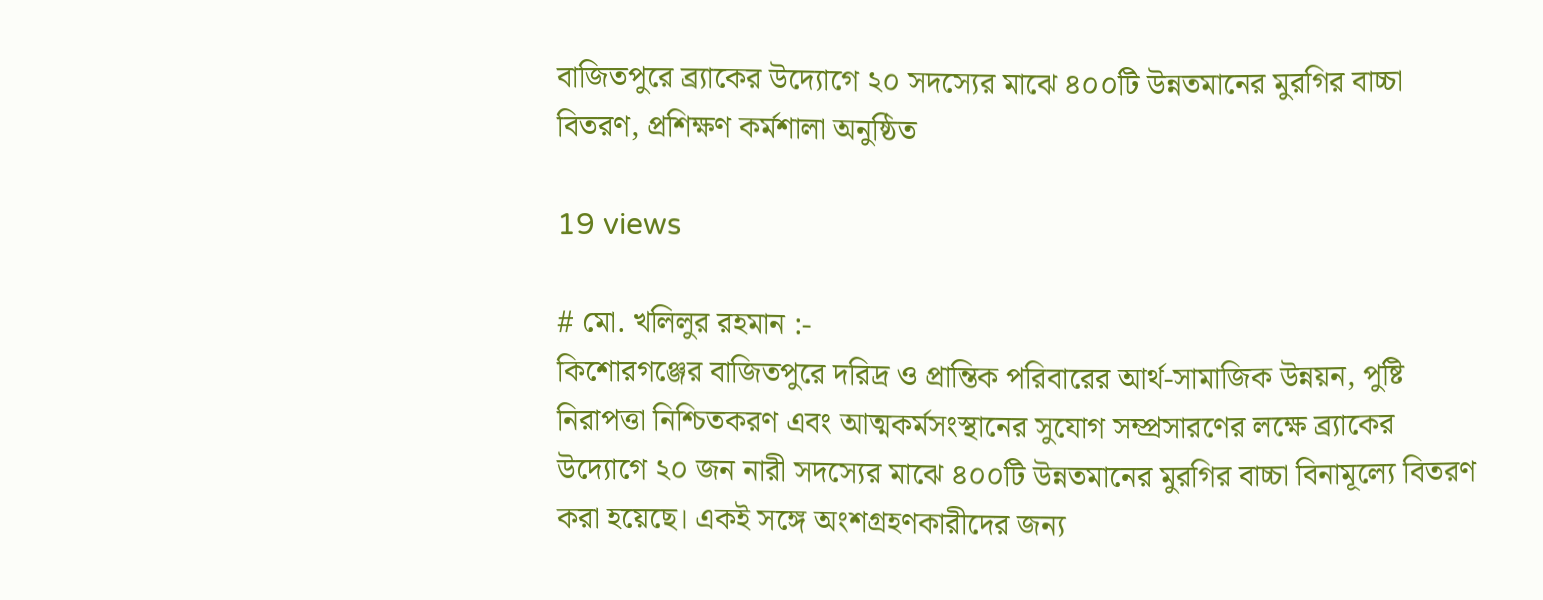বাজিতপুরে ব্র্যাকের উদ্যোগে ২০ সদস্যের মাঝে ৪০০টি উন্নতমানের মুরগির বাচ্চা বিতরণ, প্রশিক্ষণ কর্মশালা অনুষ্ঠিত

19 views

# মো. খলিলুর রহমান :-
কিশোরগঞ্জের বাজিতপুরে দরিদ্র ও প্রান্তিক পরিবারের আর্থ-সামাজিক উন্নয়ন, পুষ্টি নিরাপত্তা নিশ্চিতকরণ এবং আত্মকর্মসংস্থানের সুযোগ সম্প্রসারণের লক্ষে ব্র্যাকের উদ্যোগে ২০ জন নারী সদস্যের মাঝে ৪০০টি উন্নতমানের মুরগির বাচ্চা বিনামূল্যে বিতরণ করা হয়েছে। একই সঙ্গে অংশগ্রহণকারীদের জন্য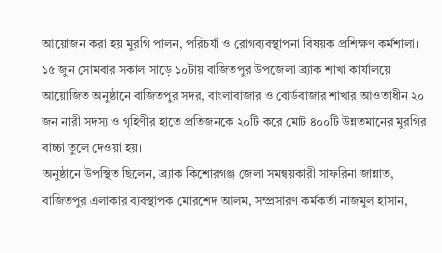আয়োজন করা হয় মুরগি পালন, পরিচর্যা ও রোগব্যবস্থাপনা বিষয়ক প্রশিক্ষণ কর্মশালা।
১৫ জুন সোমবার সকাল সাড়ে ১০টায় বাজিতপুর উপজেলা ব্র্যাক শাখা কার্যালয়ে আয়োজিত অনুষ্ঠানে বাজিতপুর সদর, বাংলাবাজার ও বোর্ডবাজার শাখার আওতাধীন ২০ জন নারী সদস্য ও গৃহিণীর হাতে প্রতিজনকে ২০টি করে মোট ৪০০টি উন্নতমানের মুরগির বাচ্চা তুলে দেওয়া হয়।
অনুষ্ঠানে উপস্থিত ছিলেন, ব্র্যাক কিশোরগঞ্জ জেলা সমন্বয়কারী সাফরিনা জান্নাত, বাজিতপুর এলাকার ব্যবস্থাপক মোরশেদ আলম, সম্প্রসারণ কর্মকর্তা নাজমুল হাসান,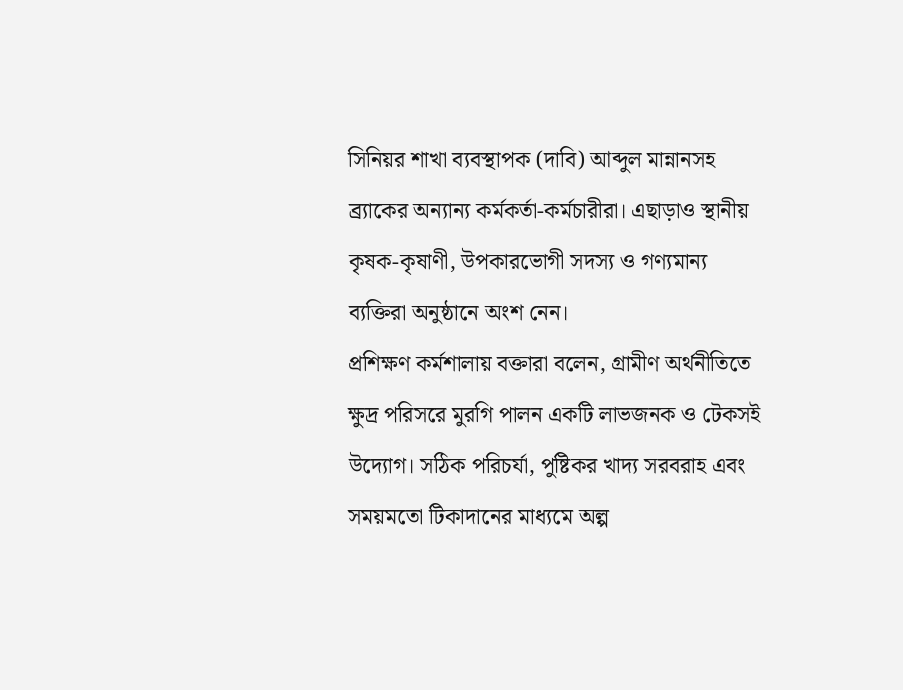সিনিয়র শাখা ব্যবস্থাপক (দাবি) আব্দুল মান্নানসহ ব্র্যাকের অন্যান্য কর্মকর্তা-কর্মচারীরা। এছাড়াও স্থানীয় কৃষক-কৃষাণী, উপকারভোগী সদস্য ও গণ্যমান্য ব্যক্তিরা অনুষ্ঠানে অংশ নেন।
প্রশিক্ষণ কর্মশালায় বক্তারা বলেন, গ্রামীণ অর্থনীতিতে ক্ষুদ্র পরিসরে মুরগি পালন একটি লাভজনক ও টেকসই উদ্যোগ। সঠিক পরিচর্যা, পুষ্টিকর খাদ্য সরবরাহ এবং সময়মতো টিকাদানের মাধ্যমে অল্প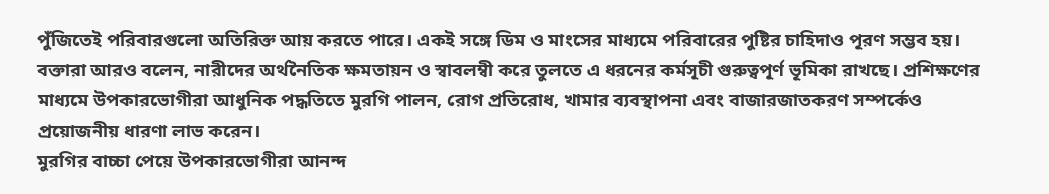পুঁজিতেই পরিবারগুলো অতিরিক্ত আয় করতে পারে। একই সঙ্গে ডিম ও মাংসের মাধ্যমে পরিবারের পুষ্টির চাহিদাও পূরণ সম্ভব হয়।
বক্তারা আরও বলেন, নারীদের অর্থনৈতিক ক্ষমতায়ন ও স্বাবলম্বী করে তুলতে এ ধরনের কর্মসূচী গুরুত্বপূর্ণ ভূমিকা রাখছে। প্রশিক্ষণের মাধ্যমে উপকারভোগীরা আধুনিক পদ্ধতিতে মুরগি পালন, রোগ প্রতিরোধ, খামার ব্যবস্থাপনা এবং বাজারজাতকরণ সম্পর্কেও প্রয়োজনীয় ধারণা লাভ করেন।
মুরগির বাচ্চা পেয়ে উপকারভোগীরা আনন্দ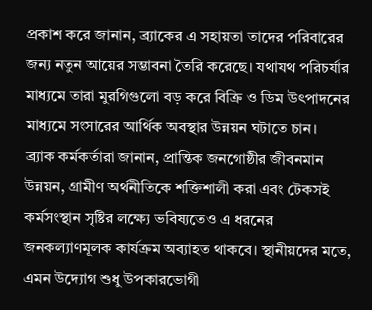প্রকাশ করে জানান, ব্র্যাকের এ সহায়তা তাদের পরিবারের জন্য নতুন আয়ের সম্ভাবনা তৈরি করেছে। যথাযথ পরিচর্যার মাধ্যমে তারা মুরগিগুলো বড় করে বিক্রি ও ডিম উৎপাদনের মাধ্যমে সংসারের আর্থিক অবস্থার উন্নয়ন ঘটাতে চান।
ব্র্যাক কর্মকর্তারা জানান, প্রান্তিক জনগোষ্ঠীর জীবনমান উন্নয়ন, গ্রামীণ অর্থনীতিকে শক্তিশালী করা এবং টেকসই কর্মসংস্থান সৃষ্টির লক্ষ্যে ভবিষ্যতেও এ ধরনের জনকল্যাণমূলক কার্যক্রম অব্যাহত থাকবে। স্থানীয়দের মতে, এমন উদ্যোগ শুধু উপকারভোগী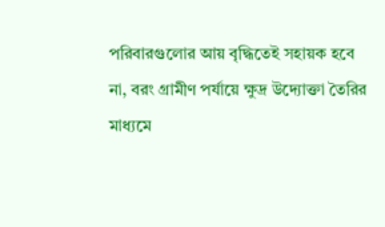পরিবারগুলোর আয় বৃদ্ধিতেই সহায়ক হবে না, বরং গ্রামীণ পর্যায়ে ক্ষুদ্র উদ্যোক্তা তৈরির মাধ্যমে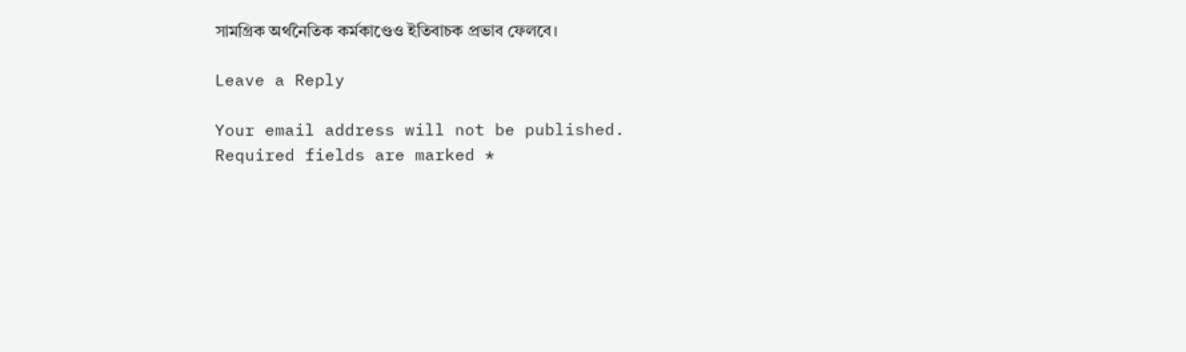সামগ্রিক অর্থনৈতিক কর্মকাণ্ডেও ইতিবাচক প্রভাব ফেলবে।

Leave a Reply

Your email address will not be published. Required fields are marked *